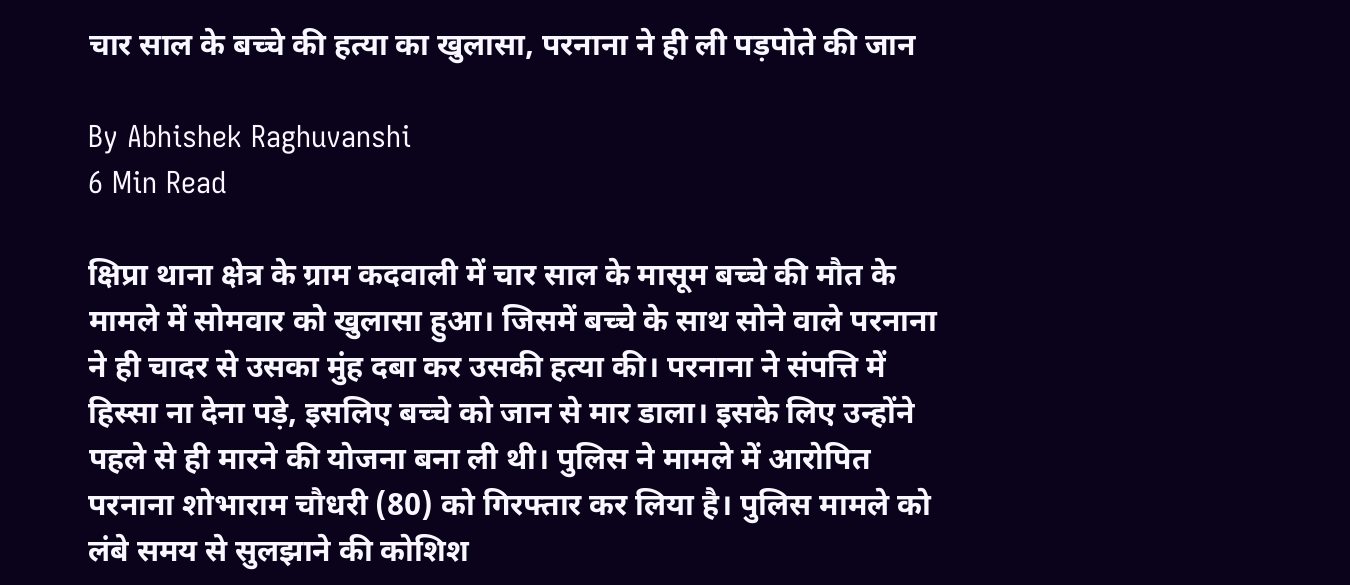चार साल के बच्चे की हत्या का खुलासा, परनाना ने ही ली पड़पोते की जान

By Abhishek Raghuvanshi
6 Min Read

क्षिप्रा थाना क्षेत्र के ग्राम कदवाली में चार साल के मासूम बच्चे की मौत के मामले में सोमवार को खुलासा हुआ। जिसमें बच्चे के साथ सोने वाले परनाना ने ही चादर से उसका मुंह दबा कर उसकी हत्या की। परनाना ने संपत्ति में हिस्सा ना देना पड़े, इसलिए बच्चे को जान से मार डाला। इसके लिए उन्होंने पहले से ही मारने की योजना बना ली थी। पुलिस ने मामले में आरोपित परनाना शोभाराम चौधरी (80) को गिरफ्तार कर लिया है। पुलिस मामले को लंबे समय से सुलझाने की कोशिश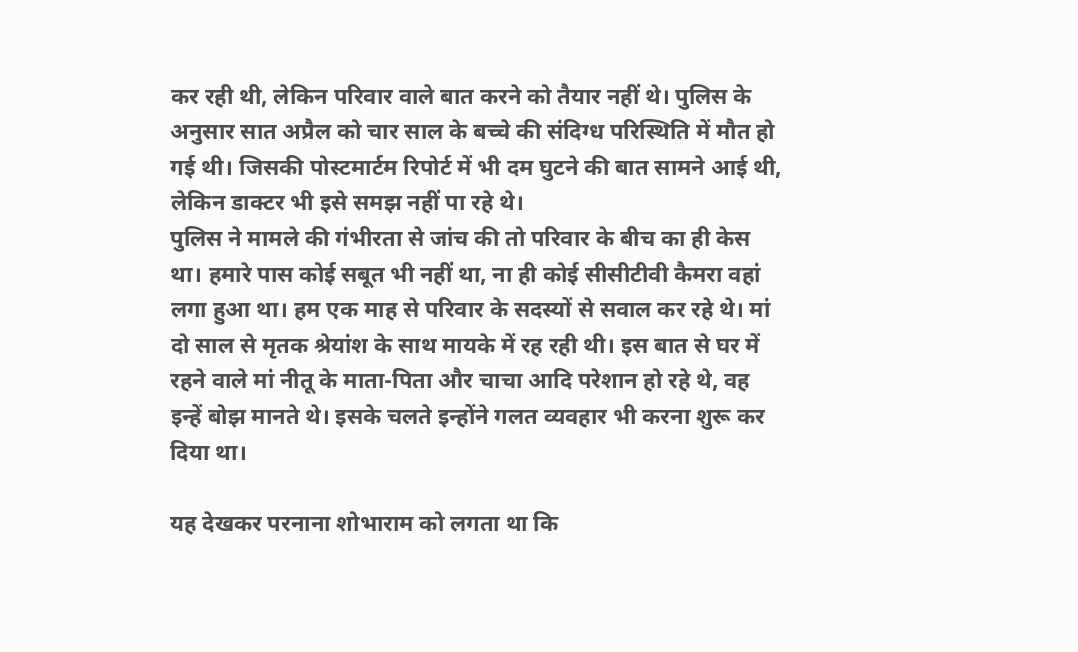कर रही थी, लेकिन परिवार वाले बात करने को तैयार नहीं थे। पुलिस के अनुसार सात अप्रैल को चार साल के बच्चे की संदिग्ध परिस्थिति में मौत हो गई थी। जिसकी पोस्टमार्टम रिपोर्ट में भी दम घुटने की बात सामने आई थी, लेकिन डाक्टर भी इसे समझ नहीं पा रहे थे।
पुलिस ने मामले की गंभीरता से जांच की तो परिवार के बीच का ही केस था। हमारे पास कोई सबूत भी नहीं था, ना ही कोई सीसीटीवी कैमरा वहां लगा हुआ था। हम एक माह से परिवार के सदस्यों से सवाल कर रहे थे। मां दो साल से मृतक श्रेयांश के साथ मायके में रह रही थी। इस बात से घर में रहने वाले मां नीतू के माता-पिता और चाचा आदि परेशान हो रहे थे, वह इन्हें बोझ मानते थे। इसके चलते इन्होंने गलत व्यवहार भी करना शुरू कर दिया था।

यह देखकर परनाना शोभाराम को लगता था कि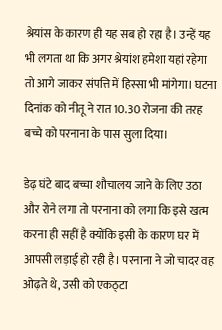श्रेयांस के कारण ही यह सब हो रहा है। उन्हें यह भी लगता था कि अगर श्रेयांश हमेशा यहां रहेगा तो आगे जाकर संपत्ति में हिस्सा भी मांगेगा। घटना दिनांक को नीतू ने रात 10.30 रोजना की तरह बच्चे को परनाना के पास सुला दिया।

डेढ़ घंटे बाद बच्चा शौचालय जाने के लिए उठा और रोने लगा तो परनाना को लगा कि इसे खत्म करना ही सहीं है क्योंकि इसी के कारण घर में आपसी लड़ाई हो रही है। परनाना ने जो चादर वह ओढ़ते थे, उसी को एकठ्टा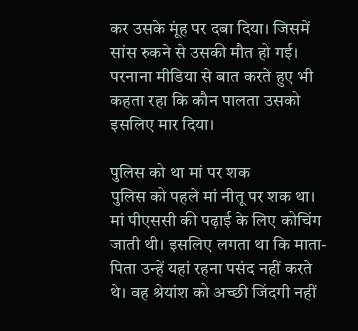कर उसके मूंह पर दबा दिया। जिसमें सांस रुकने से उसकी मौत हो गई। परनाना मीडिया से बात करते हुए भी कहता रहा कि कौन पालता उसको इसलिए मार दिया।

पुलिस को था मां पर शक
पुलिस को पहले मां नीतू पर शक था। मां पीएससी की पढ़ाई के लिए कोचिंग जाती थी। इसलिए लगता था कि माता-पिता उन्हें यहां रहना पसंद नहीं करते थे। वह श्रेयांश को अच्छी जिंदगी नहीं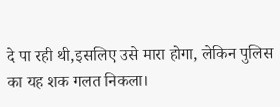दे पा रही थी,इसलिए उसे मारा होगा, लेकिन पुलिस का यह शक गलत निकला।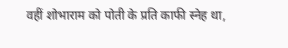वहीं शोभाराम को पोती के प्रति काफी स्नेह था,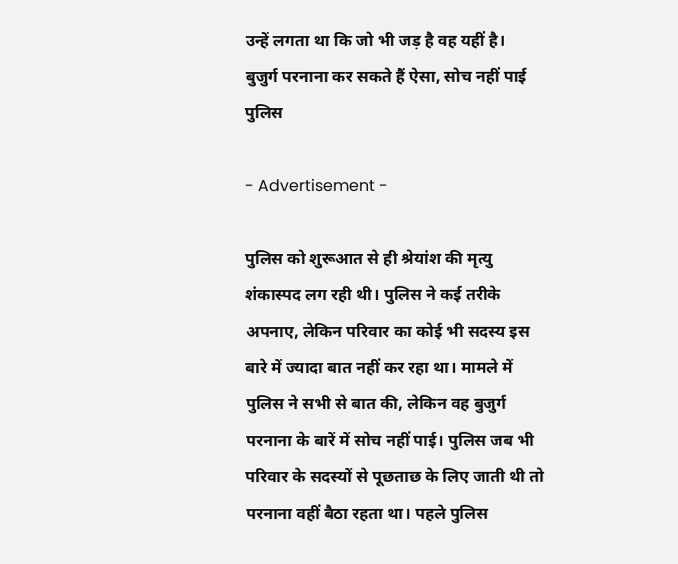उन्हें लगता था कि जो भी जड़ है वह यहीं है।
बुजुर्ग परनाना कर सकते हैं ऐसा, सोच नहीं पाई पुलिस

- Advertisement -

पुलिस को शुरूआत से ही श्रेयांश की मृत्यु शंकास्पद लग रही थी। पुलिस ने कई तरीके अपनाए, लेकिन परिवार का कोई भी सदस्य इस बारे में ज्यादा बात नहीं कर रहा था। मामले में पुलिस ने सभी से बात की, लेकिन वह बुजुर्ग परनाना के बारें में सोच नहीं पाई। पुलिस जब भी परिवार के सदस्यों से पूछताछ के लिए जाती थी तो परनाना वहीं बैठा रहता था। पहले पुलिस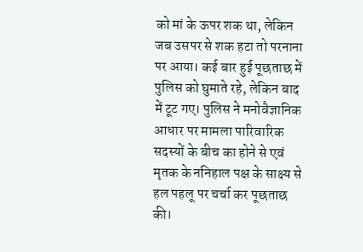को मां के ऊपर शक था, लेकिन जब उसपर से शक हटा तो परनाना पर आया। कई बार हुई पूछताछ में पुलिस को घुमाते रहे, लेकिन बाद में टूट गए। पुलिस ने मनोवैज्ञानिक आधार पर मामला पारिवारिक सदस्यों के बीच का होने से एवं मृतक के नन‍िहाल पक्ष के साक्ष्य से हल पहलू पर चर्चा कर पूछताछ की।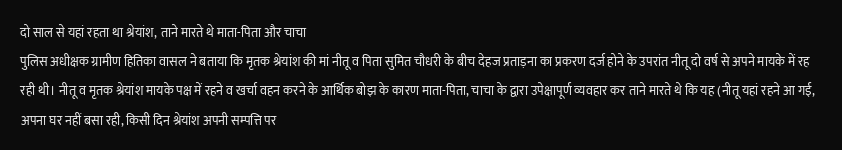दो साल से यहां रहता था श्रेयांश, ताने मारते थे माता-पिता और चाचा
पुलिस अधीक्षक ग्रामीण हितिका वासल ने बताया कि मृतक श्रेयांश की मां नीतू व पिता सुमित चौधरी के बीच देहज प्रताड़ना का प्रकरण दर्ज होने के उपरांत नीतू दो वर्ष से अपने मायके में रह रही थी। नीतू व मृतक श्रेयांश मायके पक्ष में रहने व खर्चा वहन करने के आर्थिक बोझ के कारण माता-पिता, चाचा के द्वारा उपेक्षापूर्ण व्यवहार कर ताने मारते थे कि यह (नीतू यहां रहने आ गई, अपना घर नहीं बसा रही, किसी दिन श्रेयांश अपनी सम्पत्ति पर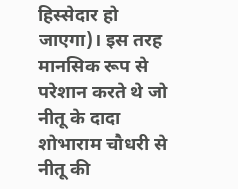हिस्सेदार हो जाएगा)। इस तरह मानसिक रूप से परेशान करते थे जो नीतू के दादा शोभाराम चौधरी से नीतू की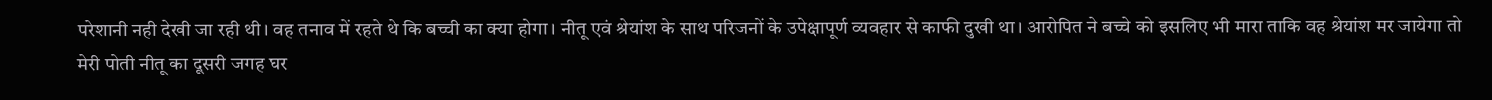परेशानी नही देखी जा रही थी। वह तनाव में रहते थे कि बच्ची का क्या होगा। नीतू एवं श्रेयांश के साथ परिजनों के उपेक्षापूर्ण व्यवहार से काफी दुखी था। आरोपित ने बच्चे को इसलिए भी मारा ताकि वह श्रेयांश मर जायेगा तो मेरी पोती नीतू का दूसरी जगह घर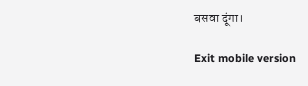बसवा दूंगा।

Exit mobile version